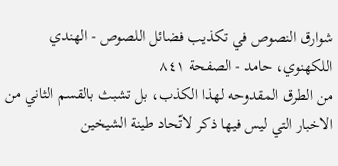شوارق النصوص في تكذيب فضائل اللصوص - الهندي اللكهنوي، حامد - الصفحة ٨٤١
من الطرق المقدوحه لهذا الكذب، بل تشبث بالقسم الثاني من الاخبار التي ليس فيها ذكر لاتّحاد طينة الشيخين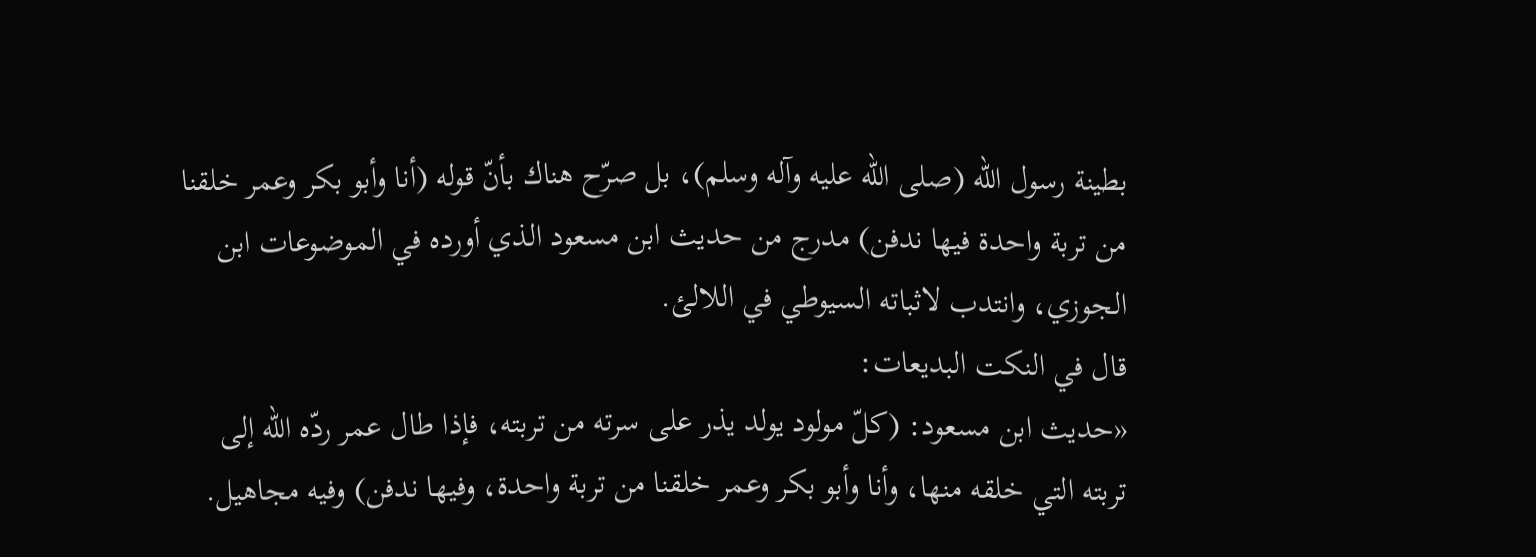بطينة رسول الله (صلى الله عليه وآله وسلم)، بل صرّح هناك بأنّ قوله (أنا وأبو بكر وعمر خلقنا من تربة واحدة فيها ندفن) مدرج من حديث ابن مسعود الذي أورده في الموضوعات ابن الجوزي، وانتدب لاثباته السيوطي في اللالئ.
قال في النكت البديعات:
«حديث ابن مسعود: (كلّ مولود يولد يذر على سرته من تربته، فإذا طال عمر ردّه الله إلى تربته التي خلقه منها، وأنا وأبو بكر وعمر خلقنا من تربة واحدة، وفيها ندفن) وفيه مجاهيل.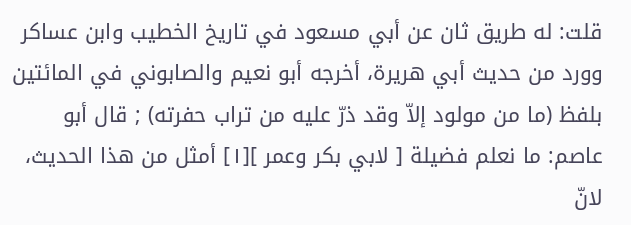قلت: له طريق ثان عن أبي مسعود في تاريخ الخطيب وابن عساكر وورد من حديث أبي هريرة، أخرجه أبو نعيم والصابوني في المائتين بلفظ (ما من مولود إلاّ وقد ذرّ عليه من تراب حفرته) ; قال أبو عاصم: ما نعلم فضيلة [ لابي بكر وعمر ][١] أمثل من هذا الحديث، لانّ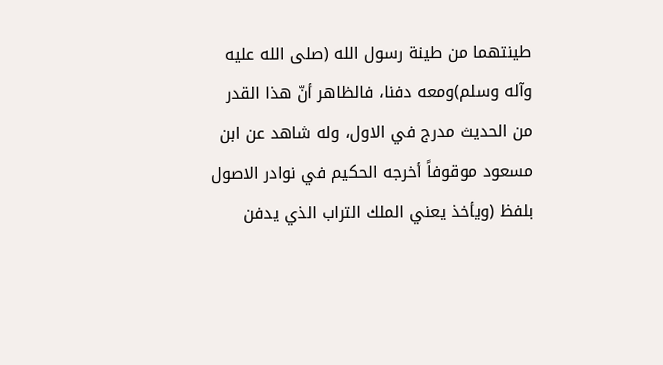طينتهما من طينة رسول الله (صلى الله عليه وآله وسلم)ومعه دفنا، فالظاهر أنّ هذا القدر من الحديث مدرج في الاول، وله شاهد عن ابن مسعود موقوفاً أخرجه الحكيم في نوادر الاصول بلفظ (ويأخذ يعني الملك التراب الذي يدفن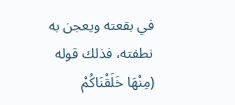في بقعته ويعجن به نطفته، فذلك قوله (مِنْهَا خَلَقْنَاكُمْ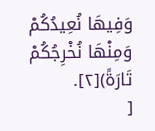وَفِيهَا نُعِيدُكُمْ وَمِنْهَا نُخْرِجُكُمْ تَارَةً)[٢].
[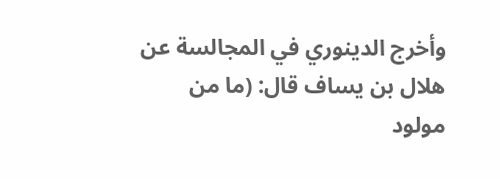وأخرج الدينوري في المجالسة عن هلال بن يساف قال: (ما من مولود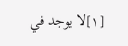[١]لا يوجد في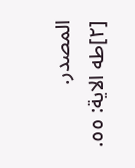المصدر.
[٢]طه الاية: ٥٥.